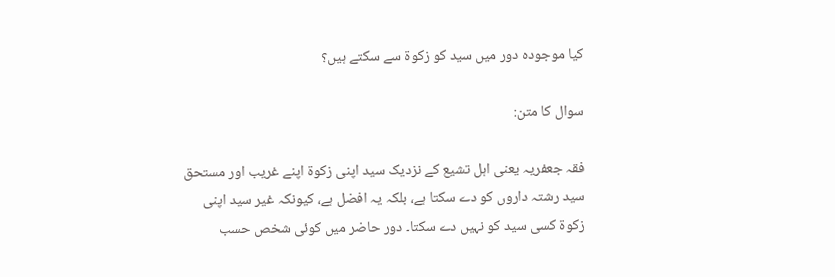کیا موجودہ دور میں سید کو زکوۃ سے سکتے ہیں؟

سوال کا متن:

فقہ جعفریہ یعنی اہل تشیع کے نزدیک سید اپنی زکوة اپنے غریب اور مستحق سید رشتہ داروں کو دے سکتا ہے، بلکہ یہ افضل ہے، کیونکہ غیر سید اپنی زکوة کسی سید کو نہیں دے سکتا۔ دور حاضر میں کوئی شخص حسب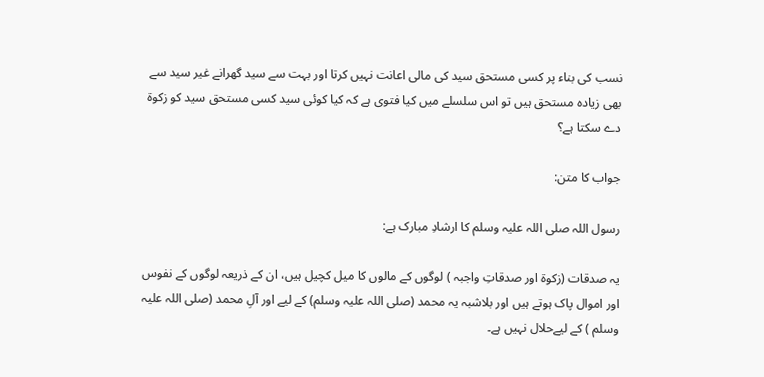نسب کی بناء پر کسی مستحق سید کی مالی اعانت نہیں کرتا اور بہت سے سید گھرانے غیر سید سے بھی زیادہ مستحق ہیں تو اس سلسلے میں کیا فتوی ہے کہ کیا کوئی سید کسی مستحق سید کو زکوة دے سکتا ہے؟

جواب کا متن:

رسول اللہ صلی اللہ علیہ وسلم کا ارشادِ مبارک ہے:

یہ صدقات (زکوۃ اور صدقاتِ واجبہ ) لوگوں کے مالوں کا میل کچیل ہیں، ان کے ذریعہ لوگوں کے نفوس اور اموال پاک ہوتے ہیں اور بلاشبہ یہ محمد (صلی اللہ علیہ وسلم) کے لیے اور آلِ محمد (صلی اللہ علیہ وسلم ) کے لیےحلال نہیں ہے۔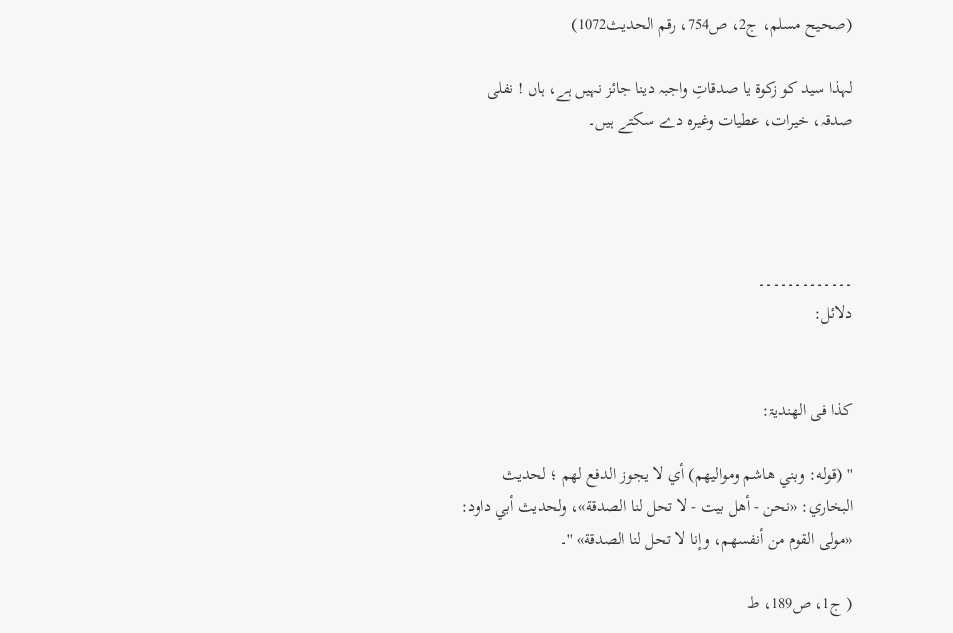(صحيح مسلم، ج2، ص754، رقم الحدیث1072)

لہذا سید کو زکوۃ یا صدقاتِ واجبہ دینا جائز نہیں ہے، ہاں ! نفلی صدقہ، خیرات، عطیات وغیرہ دے سکتے ہیں۔




۔۔۔۔۔۔۔۔۔۔۔۔۔
دلائل:


کذا فی الھندیۃ:

'' (قوله: وبني هاشم ومواليهم) أي لا يجوز الدفع لهم ؛ لحديث البخاري: «نحن - أهل بيت - لا تحل لنا الصدقة»، ولحديث أبي داود: «مولى القوم من أنفسهم، وإنا لا تحل لنا الصدقة» ''۔

( ج1، ص189، ط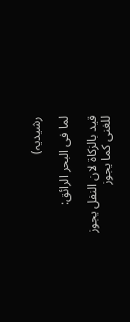رشیدیہ)

لما فی البحر الرائق:

قید بالزکاۃ لان النفل یجوز للغنی کما یجوز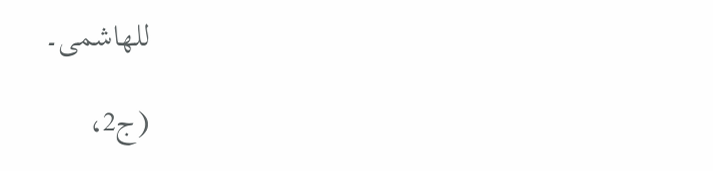للھاشمی۔

(ج2،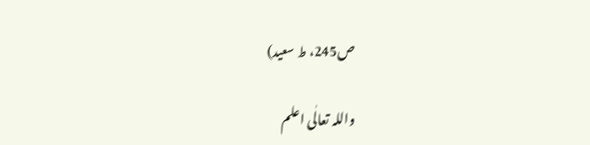ص245، ط سعید)

واللہ تعالٰی اعلم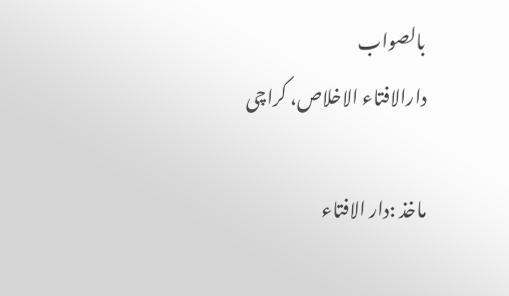بالصواب
دارالافتاء الاخلاص، کراچی

ماخذ :دار الافتاء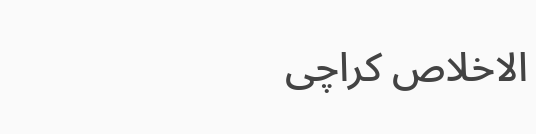الاخلاص کراچی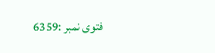فتوی نمبر :6359